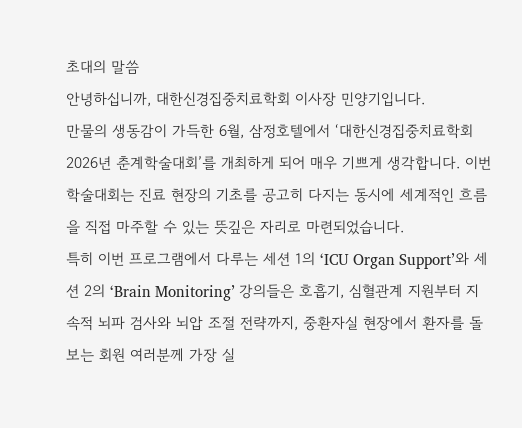초대의 말씀
안녕하십니까, 대한신경집중치료학회 이사장 민양기입니다.
만물의 생동감이 가득한 6월, 삼정호텔에서 ‘대한신경집중치료학회 2026년 춘계학술대회’를 개최하게 되어 매우 기쁘게 생각합니다. 이번 학술대회는 진료 현장의 기초를 공고히 다지는 동시에 세계적인 흐름을 직접 마주할 수 있는 뜻깊은 자리로 마련되었습니다.
특히 이번 프로그램에서 다루는 세션 1의 ‘ICU Organ Support’와 세션 2의 ‘Brain Monitoring’ 강의들은 호흡기, 심혈관계 지원부터 지속적 뇌파 검사와 뇌압 조절 전략까지, 중환자실 현장에서 환자를 돌보는 회원 여러분께 가장 실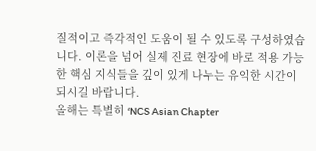질적이고 즉각적인 도움이 될 수 있도록 구성하였습니다. 이론을 넘어 실제 진료 현장에 바로 적용 가능한 핵심 지식들을 깊이 있게 나누는 유익한 시간이 되시길 바랍니다.
올해는 특별히 ‘NCS Asian Chapter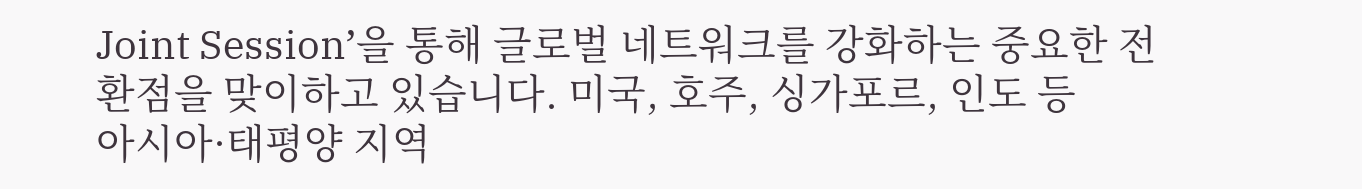Joint Session’을 통해 글로벌 네트워크를 강화하는 중요한 전환점을 맞이하고 있습니다. 미국, 호주, 싱가포르, 인도 등
아시아·태평양 지역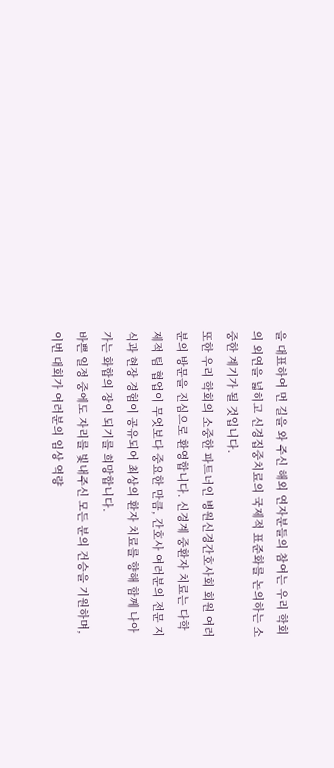을 대표하여 먼 길을 와 주신 해외 연자분들의 참여는 우리 학회의 외연을 넓히고 신경집중치료의 국제적 표준화를 논의하는 소중한 계기가 될 것입니다.
또한 우리 학회의 소중한 파트너인 병원신경간호사회 회원 여러분의 방문을 진심으로 환영합니다. 신경계 중환자 치료는 다학제적 팀 협업이 무엇보다 중요한 만큼, 간호사 여러분의 전문 지식과 현장 경험이 공유되어 최상의 환자 치료를 향해 함께 나아가는 화합의 장이 되기를 희망합니다.
바쁜 일정 중에도 자리를 빛내주신 모든 분의 건승을 기원하며, 이번 대회가 여러분의 임상 역량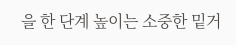을 한 단계 높이는 소중한 밑거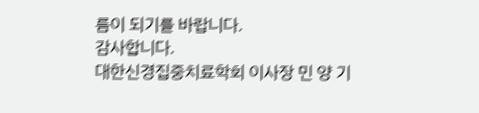름이 되기를 바랍니다.
감사합니다.
대한신경집중치료학회 이사장 민 양 기